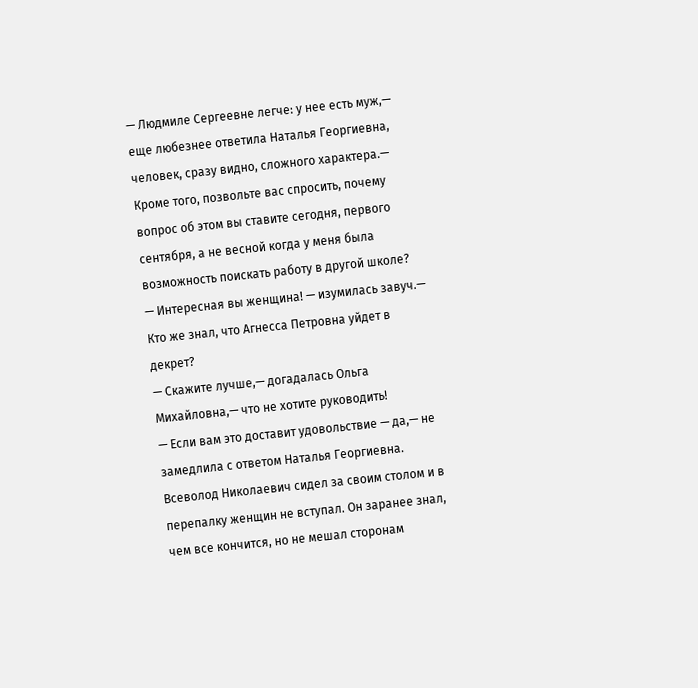— Людмиле Сергеевне легче: у нее есть муж,— еще любезнее ответила Наталья Георгиевна, человек, сразу видно, сложного характера.— Кроме того, позвольте вас спросить, почему вопрос об этом вы ставите сегодня, первого сентября, а не весной когда у меня была возможность поискать работу в другой школе?
— Интересная вы женщина! — изумилась завуч.— Кто же знал, что Агнесса Петровна уйдет в декрет?
— Скажите лучше,— догадалась Ольга Михайловна,— что не хотите руководить!
— Если вам это доставит удовольствие — да,— не замедлила с ответом Наталья Георгиевна.
Всеволод Николаевич сидел за своим столом и в перепалку женщин не вступал. Он заранее знал, чем все кончится, но не мешал сторонам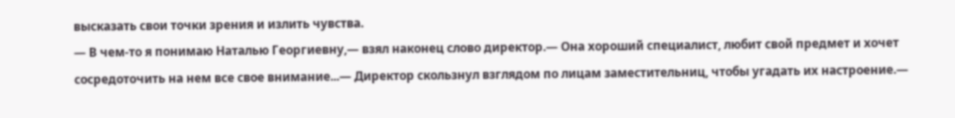высказать свои точки зрения и излить чувства.
— В чем-то я понимаю Наталью Георгиевну,— взял наконец слово директор.— Она хороший специалист, любит свой предмет и хочет сосредоточить на нем все свое внимание...— Директор скользнул взглядом по лицам заместительниц, чтобы угадать их настроение.—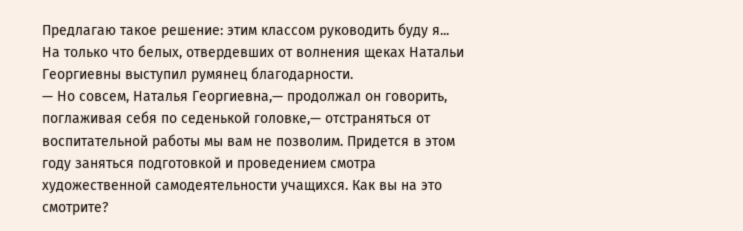Предлагаю такое решение: этим классом руководить буду я...
На только что белых, отвердевших от волнения щеках Натальи Георгиевны выступил румянец благодарности.
— Но совсем, Наталья Георгиевна,— продолжал он говорить, поглаживая себя по седенькой головке,— отстраняться от воспитательной работы мы вам не позволим. Придется в этом году заняться подготовкой и проведением смотра художественной самодеятельности учащихся. Как вы на это смотрите?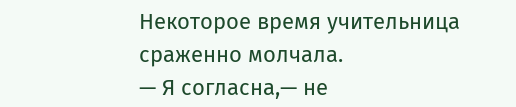Некоторое время учительница сраженно молчала.
— Я согласна,— не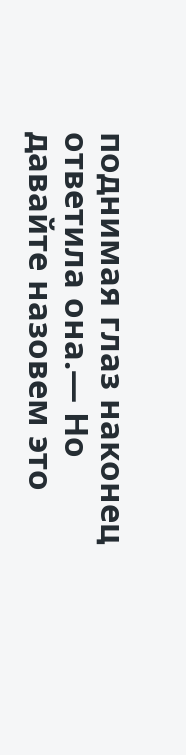поднимая глаз наконец ответила она.— Но давайте назовем это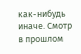как-нибудь иначе. Смотр в прошлом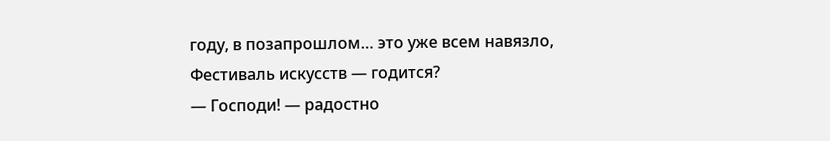году, в позапрошлом… это уже всем навязло, Фестиваль искусств — годится?
— Господи! — радостно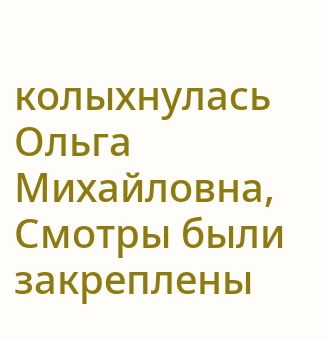колыхнулась Ольга Михайловна, Смотры были закреплены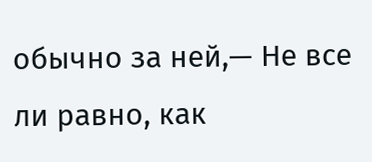обычно за ней,— Не все ли равно, как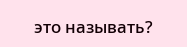это называть?